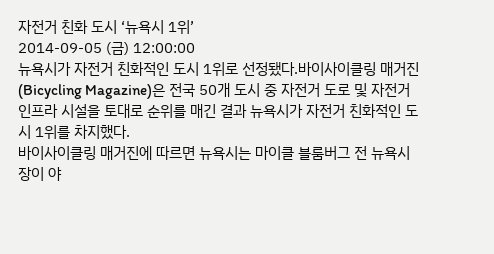자전거 친화 도시 ‘뉴욕시 1위’
2014-09-05 (금) 12:00:00
뉴욕시가 자전거 친화적인 도시 1위로 선정됐다.바이사이클링 매거진(Bicycling Magazine)은 전국 50개 도시 중 자전거 도로 및 자전거 인프라 시설을 토대로 순위를 매긴 결과 뉴욕시가 자전거 친화적인 도시 1위를 차지했다.
바이사이클링 매거진에 따르면 뉴욕시는 마이클 블룸버그 전 뉴욕시장이 야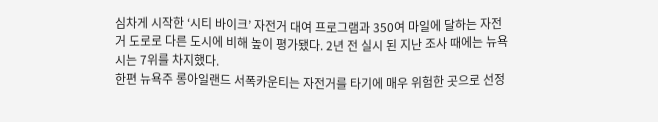심차게 시작한 ‘시티 바이크’ 자전거 대여 프로그램과 350여 마일에 달하는 자전거 도로로 다른 도시에 비해 높이 평가됐다. 2년 전 실시 된 지난 조사 때에는 뉴욕시는 7위를 차지했다.
한편 뉴욕주 롱아일랜드 서폭카운티는 자전거를 타기에 매우 위험한 곳으로 선정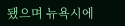됐으며 뉴욕시에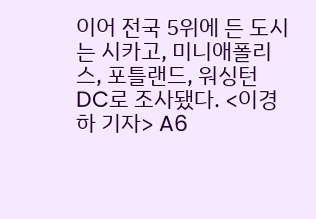이어 전국 5위에 든 도시는 시카고, 미니애폴리스, 포틀랜드, 워싱턴 DC로 조사됐다. <이경하 기자> A6